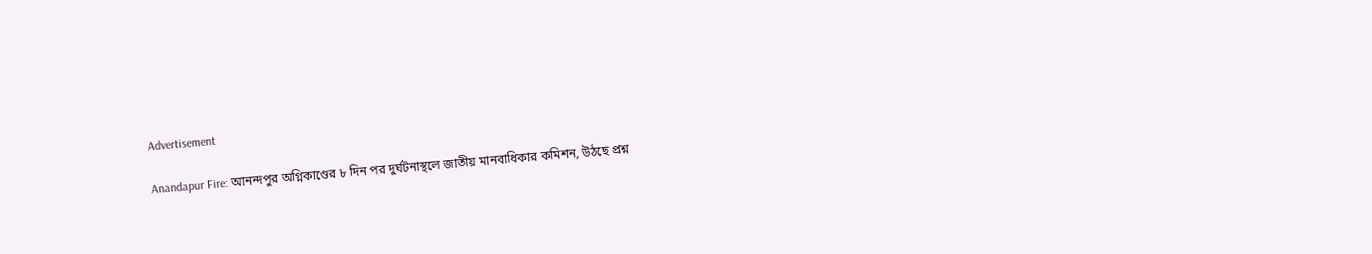Advertisement

Anandapur Fire: আনন্দপুর অগ্নিকাণ্ডের ৮ দিন পর দুর্ঘটনাস্থলে জাতীয় মানবাধিকার কমিশন, উঠছে প্রশ্ন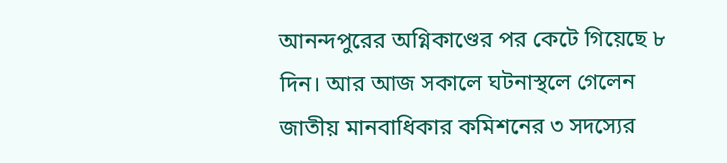আনন্দপুরের অগ্নিকাণ্ডের পর কেটে গিয়েছে ৮ দিন। আর আজ সকালে ঘটনাস্থলে গেলেন জাতীয় মানবাধিকার কমিশনের ৩ সদস্যের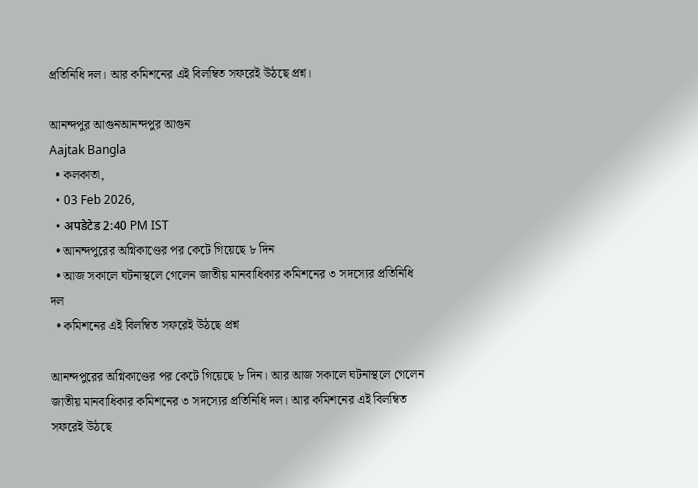প্রতিনিধি দল। আর কমিশনের এই বিলম্বিত সফরেই উঠছে প্রশ্ন।

আনন্দপুর আগুনআনন্দপুর আগুন
Aajtak Bangla
  • কলকাতা,
  • 03 Feb 2026,
  • अपडेटेड 2:40 PM IST
  • আনন্দপুরের অগ্নিকাণ্ডের পর কেটে গিয়েছে ৮ দিন
  • আজ সকালে ঘটনাস্থলে গেলেন জাতীয় মানবাধিকার কমিশনের ৩ সদস্যের প্রতিনিধি দল
  • কমিশনের এই বিলম্বিত সফরেই উঠছে প্রশ্ন

আনন্দপুরের অগ্নিকাণ্ডের পর কেটে গিয়েছে ৮ দিন। আর আজ সকালে ঘটনাস্থলে গেলেন জাতীয় মানবাধিকার কমিশনের ৩ সদস্যের প্রতিনিধি দল। আর কমিশনের এই বিলম্বিত সফরেই উঠছে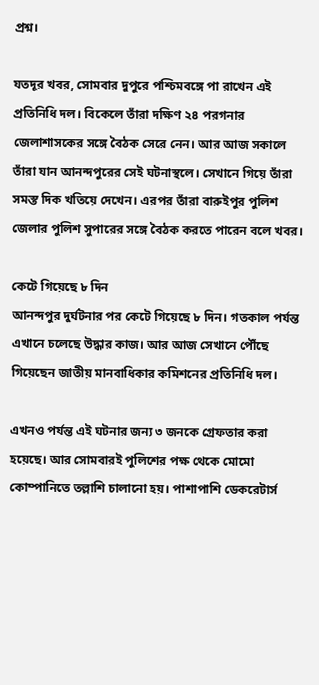প্রশ্ন।

যতদূর খবর, সোমবার দুপুরে পশ্চিমবঙ্গে পা রাখেন এই প্রতিনিধি দল। বিকেলে তাঁরা দক্ষিণ ২৪ পরগনার জেলাশাসকের সঙ্গে বৈঠক সেরে নেন। আর আজ সকালে তাঁরা যান আনন্দপুরের সেই ঘটনাস্থলে। সেখানে গিয়ে তাঁরা সমস্ত দিক খতিয়ে দেখেন। এরপর তাঁরা বারুইপুর পুলিশ জেলার পুলিশ সুপারের সঙ্গে বৈঠক করতে পারেন বলে খবর।

কেটে গিয়েছে ৮ দিন
আনন্দপুর দুর্ঘটনার পর কেটে গিয়েছে ৮ দিন। গতকাল পর্যন্ত এখানে চলেছে উদ্ধার কাজ। আর আজ সেখানে পৌঁছে গিয়েছেন জাতীয় মানবাধিকার কমিশনের প্রতিনিধি দল।

এখনও পর্যন্ত এই ঘটনার জন্য ৩ জনকে গ্রেফতার করা হয়েছে। আর সোমবারই পুলিশের পক্ষ থেকে মোমো কোম্পানিতে তল্লাশি চালানো হয়। পাশাপাশি ডেকরেটার্স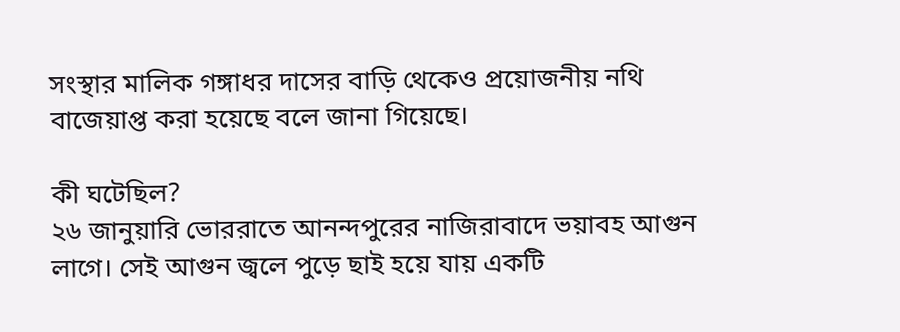সংস্থার মালিক গঙ্গাধর দাসের বাড়ি থেকেও প্রয়োজনীয় নথি বাজেয়াপ্ত করা হয়েছে বলে জানা গিয়েছে।

কী ঘটেছিল?
২৬ জানুয়ারি ভোররাতে আনন্দপুরের নাজিরাবাদে ভয়াবহ আগুন লাগে। সেই আগুন জ্বলে পুড়ে ছাই হয়ে যায় একটি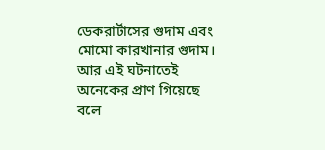ডেকরার্টাসের গুদাম এবং মোমো কারখানার গুদাম। আর এই ঘটনাতেই অনেকের প্রাণ গিয়েছে বলে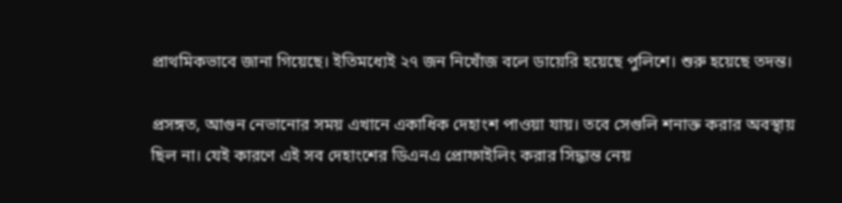প্রাথমিকভাবে জানা গিয়েছে। ইতিমধ্যেই ২৭ জন নিখোঁজ বলে ডায়েরি হয়েছে পুলিশে। শুরু হয়েছে তদন্ত।

প্রসঙ্গত, আগুন নেভানোর সময় এখানে একাধিক দেহাংশ পাওয়া যায়। তবে সেগুলি শনাক্ত করার অবস্থায় ছিল না। যেই কারণে এই সব দেহাংশের ডিএনএ প্রোফাইলিং করার সিদ্ধান্ত নেয়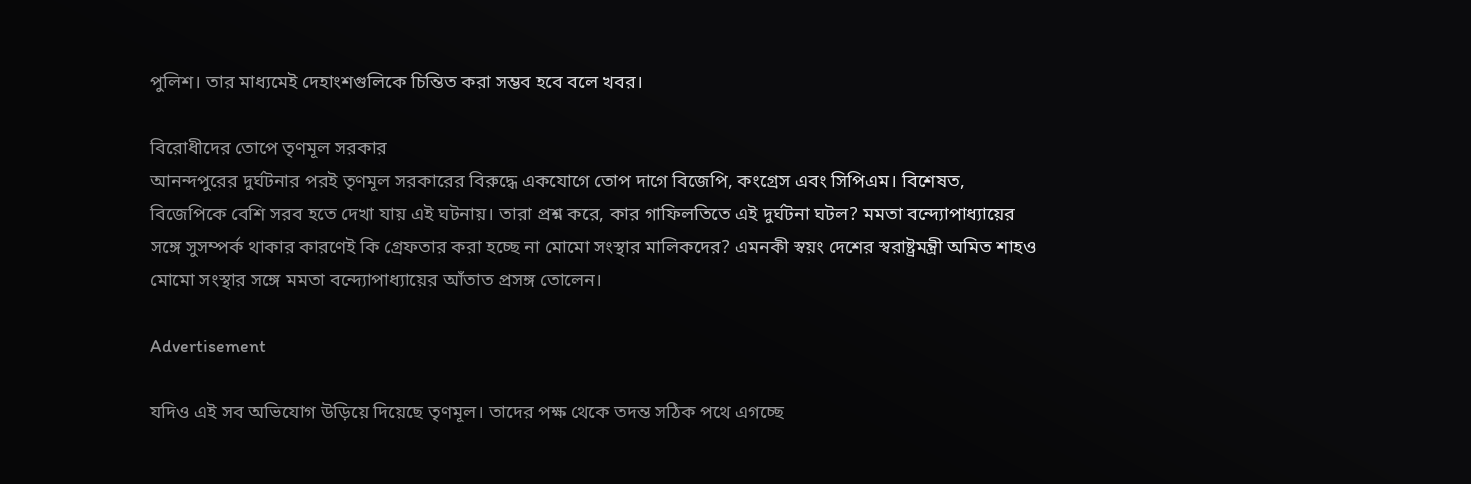পুলিশ। তার মাধ্যমেই দেহাংশগুলিকে চিন্তিত করা সম্ভব হবে বলে খবর।

বিরোধীদের তোপে তৃণমূল সরকার
আনন্দপুরের দুর্ঘটনার পরই তৃণমূল সরকারের বিরুদ্ধে একযোগে তোপ দাগে বিজেপি, কংগ্রেস এবং সিপিএম। বিশেষত, বিজেপিকে বেশি সরব হতে দেখা যায় এই ঘটনায়। তারা প্রশ্ন করে, কার গাফিলতিতে এই দুর্ঘটনা ঘটল? মমতা বন্দ্যোপাধ্যায়ের সঙ্গে সুসম্পর্ক থাকার কারণেই কি গ্রেফতার করা হচ্ছে না মোমো সংস্থার মালিকদের? এমনকী স্বয়ং দেশের স্বরাষ্ট্রমন্ত্রী অমিত শাহও মোমো সংস্থার সঙ্গে মমতা বন্দ্যোপাধ্যায়ের আঁতাত প্রসঙ্গ তোলেন।

Advertisement

যদিও এই সব অভিযোগ উড়িয়ে দিয়েছে তৃণমূল। তাদের পক্ষ থেকে তদন্ত সঠিক পথে এগচ্ছে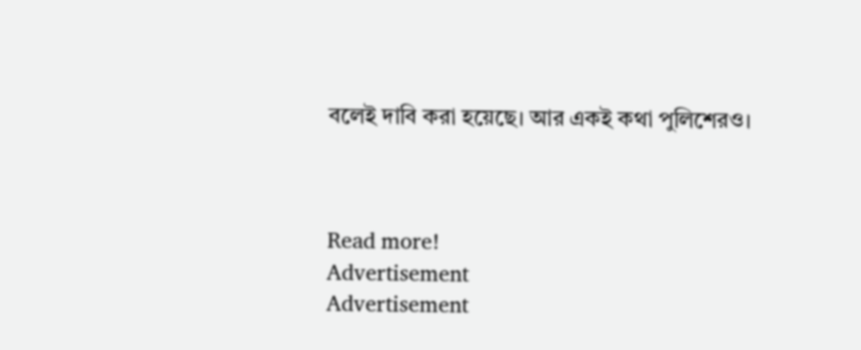বলেই দাবি করা হয়েছে। আর একই কথা পুলিশেরও।



Read more!
Advertisement
Advertisement